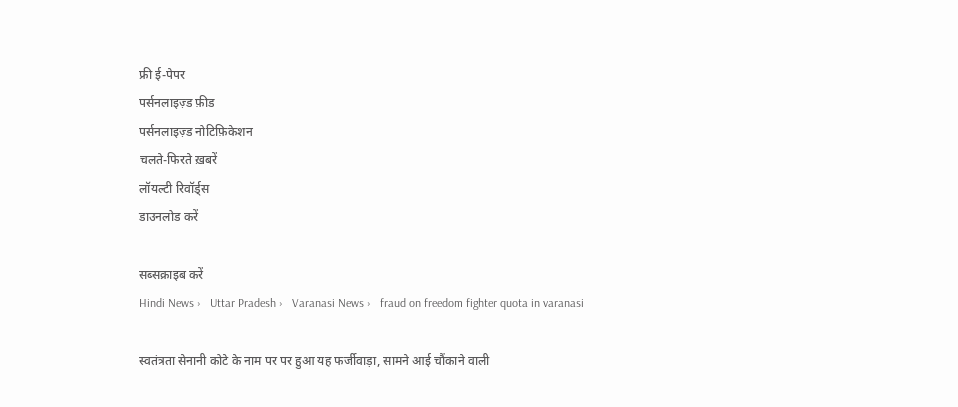फ्री ई-पेपर
पर्सनलाइज़्ड फ़ीड
पर्सनलाइज़्ड नोटिफ़िकेशन
चलते-फिरते ख़बरें
लॉयल्टी रिवॉर्ड्स
डाउनलोड करें

सब्सक्राइब करें
Hindi News ›   Uttar Pradesh ›   Varanasi News ›   fraud on freedom fighter quota in varanasi

स्वतंत्रता सेनानी कोटे के नाम पर पर हुआ यह फर्जीवाड़ा, सामने आई चौंकाने वाली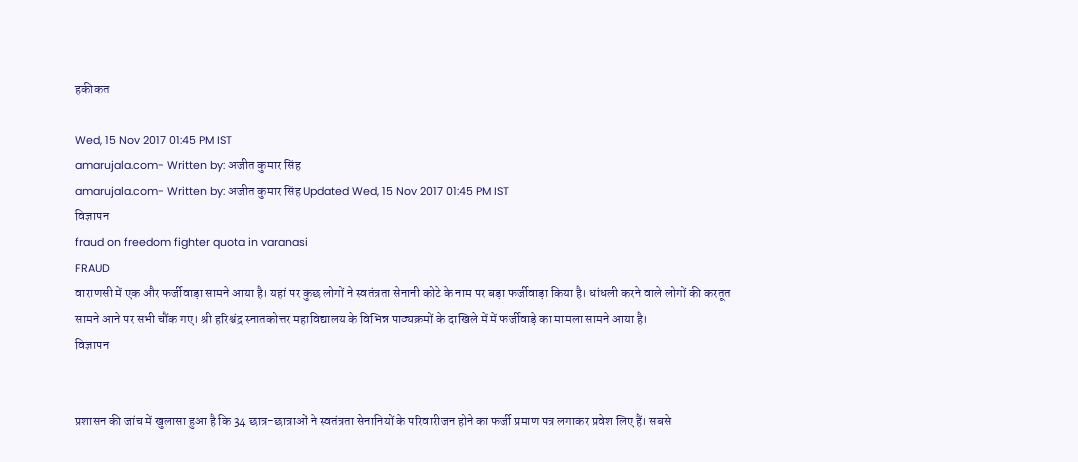हकीकत

Wed, 15 Nov 2017 01:45 PM IST
amarujala.com- Written by: अजीत कुमार सिंह
amarujala.com- Written by: अजीत कुमार सिंह Updated Wed, 15 Nov 2017 01:45 PM IST
विज्ञापन
fraud on freedom fighter quota in varanasi
FRAUD
वाराणसी में एक और फर्जीवाड़ा सामने आया है। यहां पर कुछ लोगों ने स्वतंत्रता सेनानी कोटे के नाम पर बड़ा फर्जीवाड़ा किया है। धांधली करने वाले लोगों की करतूत सामने आने पर सभी चौंक गए। श्री हरिश्चंद्र स्नातकोत्तर महाविद्यालय के विभिन्न पाठ्यक्रमों के दाखिले में में फर्जीवाड़े का मामला सामने आया है।
विज्ञापन


प्रशासन की जांच में खुलासा हुआ है कि 34 छात्र-छात्राओं ने स्वतंत्रता सेनानियों के परिवारीजन होने का फर्जी प्रमाण पत्र लगाकर प्रवेश लिए हैं। सबसे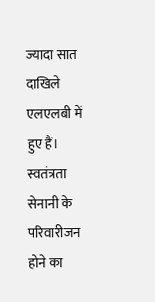ज्यादा सात दाखिले एलएलबी में हुए हैं। स्वतंत्रता सेनानी के परिवारीजन होने का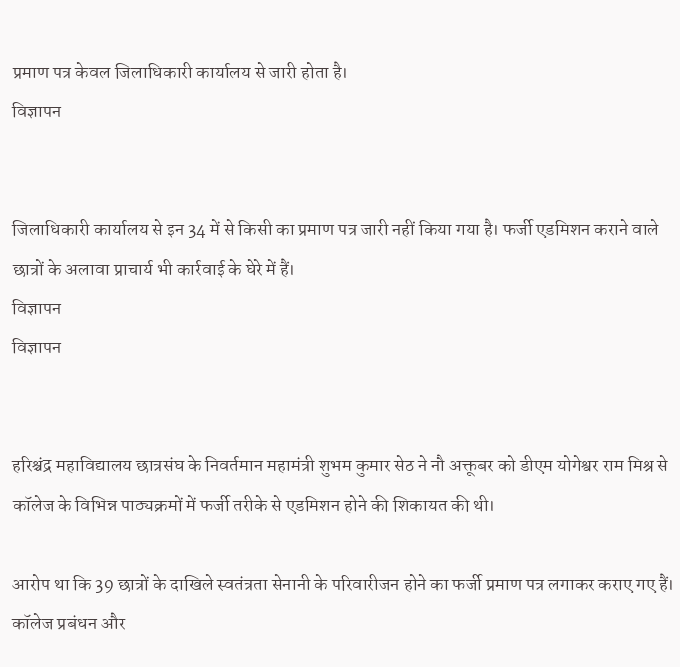प्रमाण पत्र केवल जिलाधिकारी कार्यालय से जारी होता है।
विज्ञापन


जिलाधिकारी कार्यालय से इन 34 में से किसी का प्रमाण पत्र जारी नहीं किया गया है। फर्जी एडमिशन कराने वाले छात्रों के अलावा प्राचार्य भी कार्रवाई के घेरे में हैं।
विज्ञापन
विज्ञापन


हरिश्चंद्र महाविद्यालय छात्रसंघ के निवर्तमान महामंत्री शुभम कुमार सेठ ने नौ अक्तूबर को डीएम योगेश्वर राम मिश्र से कॉलेज के विभिन्न पाठ्यक्रमों में फर्जी तरीके से एडमिशन होने की शिकायत की थी।

आरोप था कि 39 छात्रों के दाखिले स्वतंत्रता सेनानी के परिवारीजन होने का फर्जी प्रमाण पत्र लगाकर कराए गए हैं। कॉलेज प्रबंधन और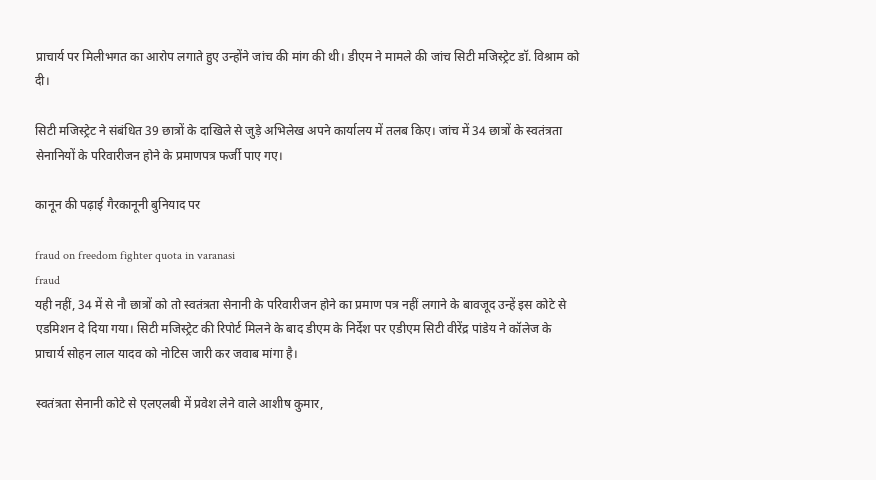प्राचार्य पर मिलीभगत का आरोप लगाते हुए उन्होंने जांच की मांग की थी। डीएम ने मामले की जांच सिटी मजिस्ट्रेट डॉ. विश्राम को दी।

सिटी मजिस्ट्रेट ने संबंधित 39 छात्रों के दाखिले से जुड़े अभिलेख अपने कार्यालय में तलब किए। जांच में 34 छात्रों के स्वतंत्रता सेनानियों के परिवारीजन होने के प्रमाणपत्र फर्जी पाए गए।

कानून की पढ़ाई गैरकानूनी बुनियाद पर

fraud on freedom fighter quota in varanasi
fraud
यही नहीं, 34 में से नौ छात्रों को तो स्वतंत्रता सेनानी के परिवारीजन होने का प्रमाण पत्र नहीं लगाने के बावजूद उन्हें इस कोटे से एडमिशन दे दिया गया। सिटी मजिस्ट्रेट की रिपोर्ट मिलने के बाद डीएम के निर्देश पर एडीएम सिटी वीरेंद्र पांडेय ने कॉलेज के प्राचार्य सोहन लाल यादव को नोटिस जारी कर जवाब मांगा है।

स्वतंत्रता सेनानी कोटे से एलएलबी में प्रवेश लेने वाले आशीष कुमार,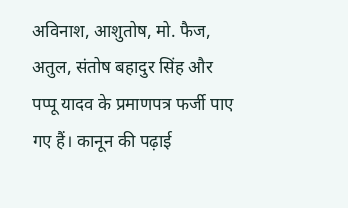अविनाश, आशुतोष, मो. फैज, अतुल, संतोष बहादुर सिंह और पप्पू यादव के प्रमाणपत्र फर्जी पाए गए हैं। कानून की पढ़ाई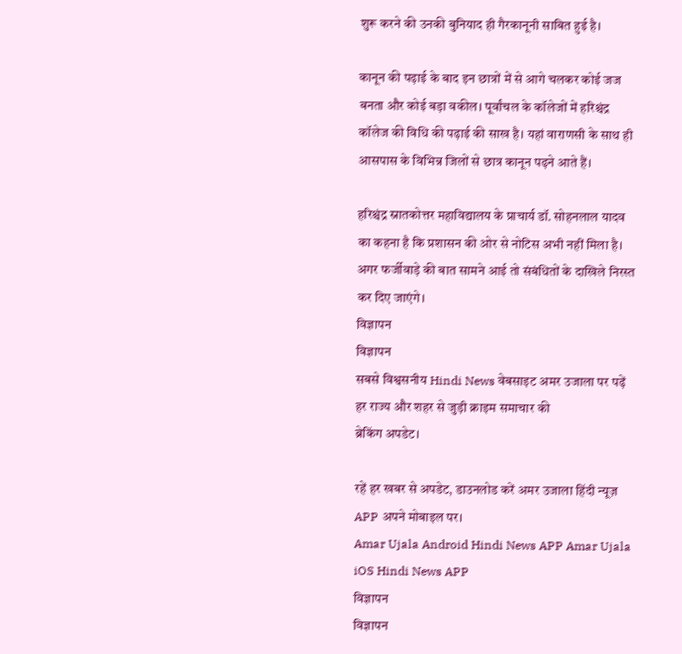शुरू करने की उनकी बुनियाद ही गैरकानूनी साबित हुई है।

कानून की पढ़ाई के बाद इन छात्रों में से आगे चलकर कोई जज बनता और कोई बड़ा वकील। पूर्वांचल के कॉलेजों में हरिश्चंद्र कॉलेज की विधि की पढ़ाई की साख है। यहां वाराणसी के साथ ही आसपास के विभिन्न जिलों से छात्र कानून पढ़ने आते हैं।

हरिश्चंद्र स्नातकोत्तर महाविद्यालय के प्राचार्य डॉ. सोहनलाल यादव का कहना है कि प्रशासन की ओर से नोटिस अभी नहीं मिला है। अगर फर्जीवाड़े की बात सामने आई तो संबंधितों के दाखिले निरस्त कर दिए जाएंगे।
विज्ञापन
विज्ञापन
सबसे विश्वसनीय Hindi News वेबसाइट अमर उजाला पर पढ़ें हर राज्य और शहर से जुड़ी क्राइम समाचार की
ब्रेकिंग अपडेट।

रहें हर खबर से अपडेट, डाउनलोड करें अमर उजाला हिंदी न्यूज़ APP अपने मोबाइल पर।
Amar Ujala Android Hindi News APP Amar Ujala iOS Hindi News APP
विज्ञापन
विज्ञापन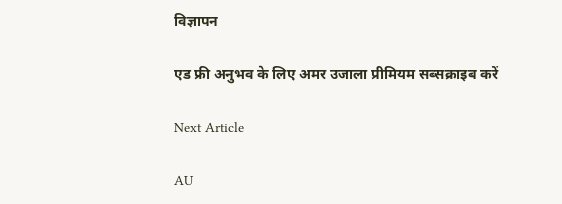विज्ञापन

एड फ्री अनुभव के लिए अमर उजाला प्रीमियम सब्सक्राइब करें

Next Article

AU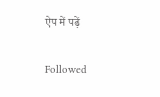ऐप में पढ़ें

Followed